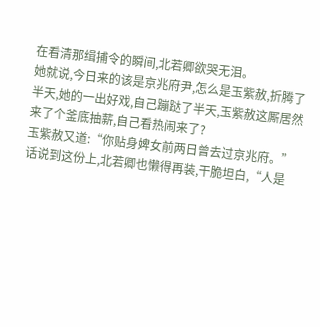在看清那缉捕令的瞬间,北若卿欲哭无泪。
她就说,今日来的该是京兆府尹,怎么是玉紫赦,折腾了半天,她的一出好戏,自己蹦跶了半天,玉紫赦这厮居然来了个釜底抽薪,自己看热闹来了?
玉紫赦又道:“你贴身婢女前两日曾去过京兆府。”
话说到这份上,北若卿也懒得再装,干脆坦白,“人是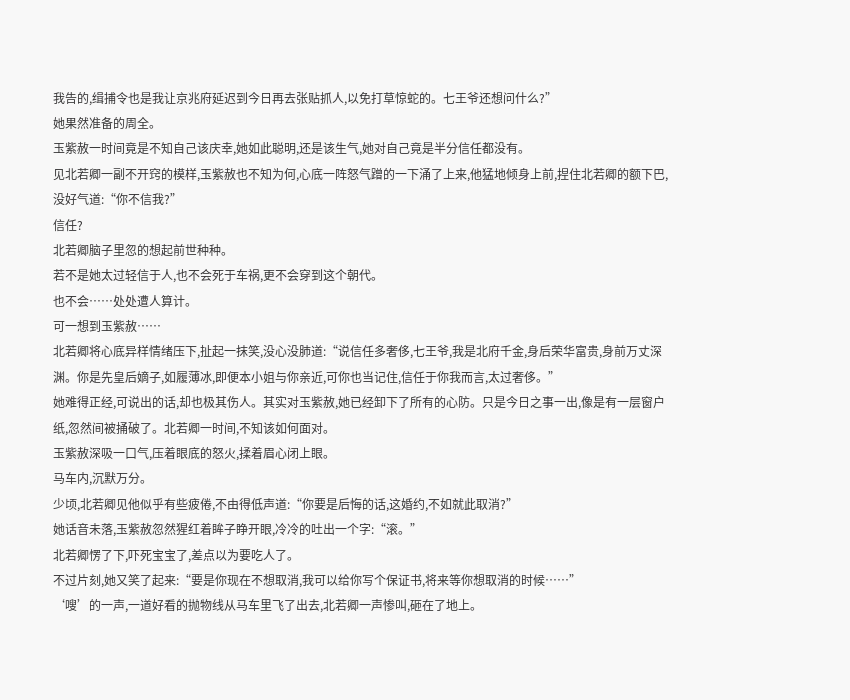我告的,缉捕令也是我让京兆府延迟到今日再去张贴抓人,以免打草惊蛇的。七王爷还想问什么?”
她果然准备的周全。
玉紫赦一时间竟是不知自己该庆幸,她如此聪明,还是该生气,她对自己竟是半分信任都没有。
见北若卿一副不开窍的模样,玉紫赦也不知为何,心底一阵怒气蹭的一下涌了上来,他猛地倾身上前,捏住北若卿的额下巴,没好气道:“你不信我?”
信任?
北若卿脑子里忽的想起前世种种。
若不是她太过轻信于人,也不会死于车祸,更不会穿到这个朝代。
也不会……处处遭人算计。
可一想到玉紫赦……
北若卿将心底异样情绪压下,扯起一抹笑,没心没肺道:“说信任多奢侈,七王爷,我是北府千金,身后荣华富贵,身前万丈深渊。你是先皇后嫡子,如履薄冰,即便本小姐与你亲近,可你也当记住,信任于你我而言,太过奢侈。”
她难得正经,可说出的话,却也极其伤人。其实对玉紫赦,她已经卸下了所有的心防。只是今日之事一出,像是有一层窗户纸,忽然间被捅破了。北若卿一时间,不知该如何面对。
玉紫赦深吸一口气,压着眼底的怒火,揉着眉心闭上眼。
马车内,沉默万分。
少顷,北若卿见他似乎有些疲倦,不由得低声道:“你要是后悔的话,这婚约,不如就此取消?”
她话音未落,玉紫赦忽然猩红着眸子睁开眼,冷冷的吐出一个字:“滚。”
北若卿愣了下,吓死宝宝了,差点以为要吃人了。
不过片刻,她又笑了起来:“要是你现在不想取消,我可以给你写个保证书,将来等你想取消的时候……”
‘嗖’的一声,一道好看的抛物线从马车里飞了出去,北若卿一声惨叫,砸在了地上。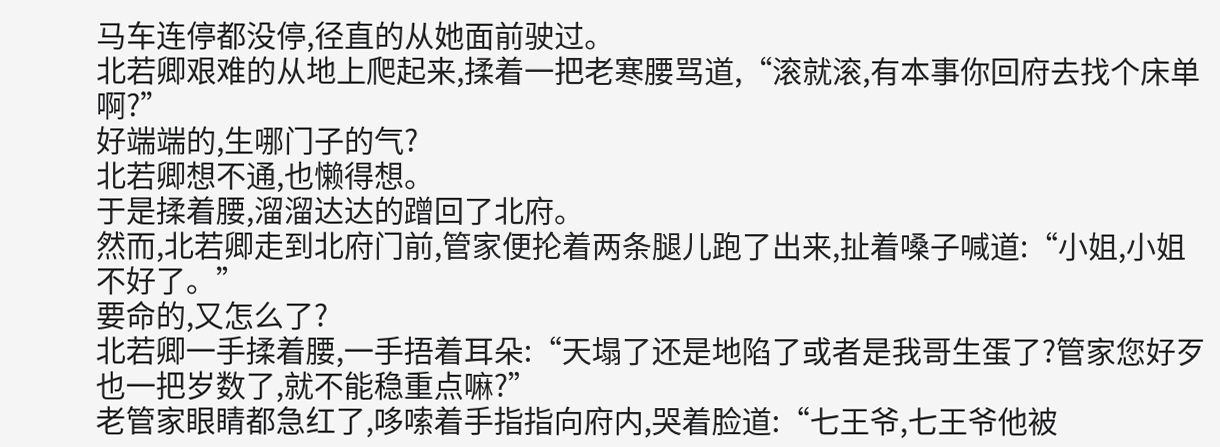马车连停都没停,径直的从她面前驶过。
北若卿艰难的从地上爬起来,揉着一把老寒腰骂道,“滚就滚,有本事你回府去找个床单啊?”
好端端的,生哪门子的气?
北若卿想不通,也懒得想。
于是揉着腰,溜溜达达的蹭回了北府。
然而,北若卿走到北府门前,管家便抡着两条腿儿跑了出来,扯着嗓子喊道:“小姐,小姐不好了。”
要命的,又怎么了?
北若卿一手揉着腰,一手捂着耳朵:“天塌了还是地陷了或者是我哥生蛋了?管家您好歹也一把岁数了,就不能稳重点嘛?”
老管家眼睛都急红了,哆嗦着手指指向府内,哭着脸道:“七王爷,七王爷他被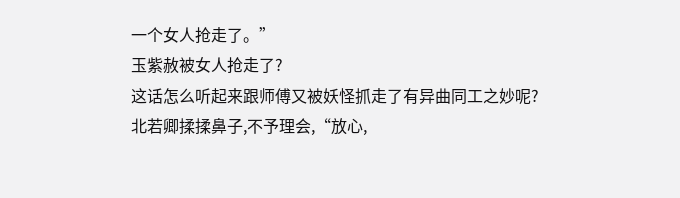一个女人抢走了。”
玉紫赦被女人抢走了?
这话怎么听起来跟师傅又被妖怪抓走了有异曲同工之妙呢?
北若卿揉揉鼻子,不予理会,“放心,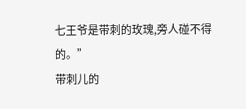七王爷是带刺的玫瑰,旁人碰不得的。”
带刺儿的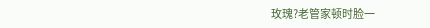玫瑰?老管家顿时脸一